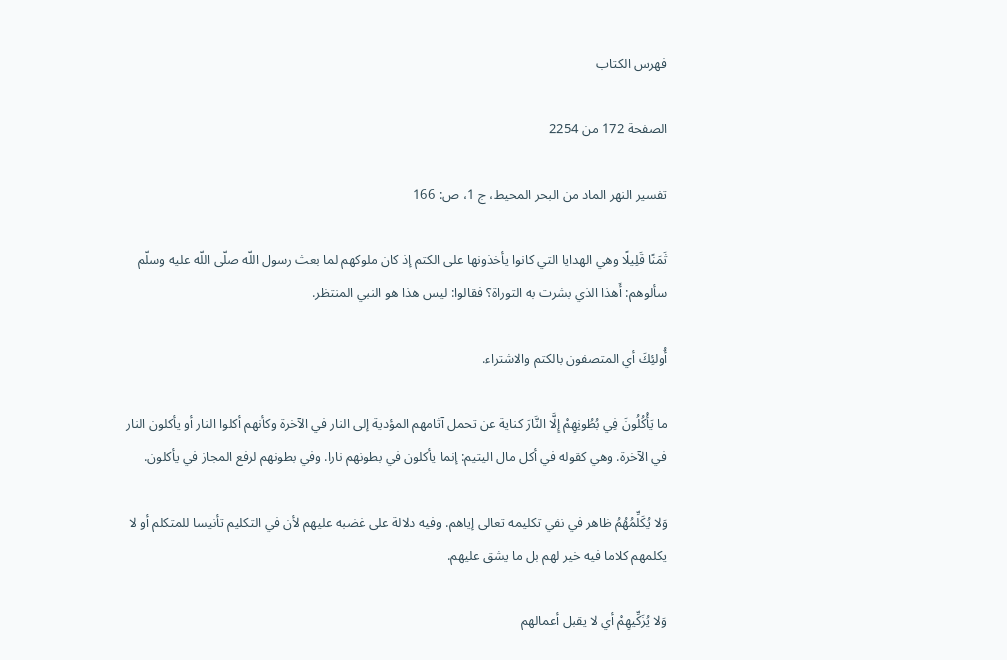فهرس الكتاب

الصفحة 172 من 2254

تفسير النهر الماد من البحر المحيط، ج 1، ص: 166

ثَمَنًا قَلِيلًا وهي الهدايا التي كانوا يأخذونها على الكتم إذ كان ملوكهم لما بعث رسول اللّه صلّى اللّه عليه وسلّم سألوهم: أَهذا الذي بشرت به التوراة؟ فقالوا: ليس هذا هو النبي المنتظر.

أُولئِكَ أي المتصفون بالكتم والاشتراء.

ما يَأْكُلُونَ فِي بُطُونِهِمْ إِلَّا النَّارَ كناية عن تحمل آثامهم المؤدية إلى النار في الآخرة وكأنهم أكلوا النار أو يأكلون النار في الآخرة. وهي كقوله في أكل مال اليتيم: إنما يأكلون في بطونهم نارا. وفي بطونهم لرفع المجاز في يأكلون.

وَلا يُكَلِّمُهُمُ ظاهر في نفي تكليمه تعالى إياهم. وفيه دلالة على غضبه عليهم لأن في التكليم تأنيسا للمتكلم أو لا يكلمهم كلاما فيه خير لهم بل ما يشق عليهم.

وَلا يُزَكِّيهِمْ أي لا يقبل أعمالهم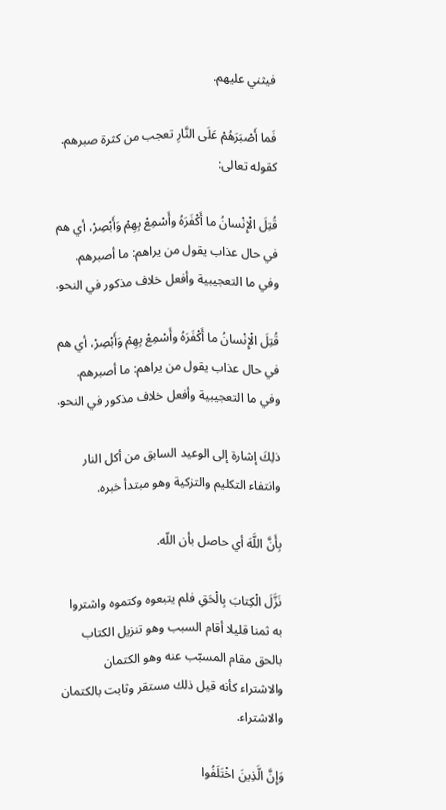فيثني عليهم.

فَما أَصْبَرَهُمْ عَلَى النَّارِ تعجب من كثرة صبرهم. كقوله تعالى:

قُتِلَ الْإِنْسانُ ما أَكْفَرَهُ وأَسْمِعْ بِهِمْ وَأَبْصِرْ، أي هم في حال عذاب يقول من يراهم: ما أصبرهم. وفي ما التعجيبية وأفعل خلاف مذكور في النحو.

قُتِلَ الْإِنْسانُ ما أَكْفَرَهُ وأَسْمِعْ بِهِمْ وَأَبْصِرْ، أي هم في حال عذاب يقول من يراهم: ما أصبرهم. وفي ما التعجيبية وأفعل خلاف مذكور في النحو.

ذلِكَ إشارة إلى الوعيد السابق من أكل النار وانتفاء التكليم والتزكية وهو مبتدأ خبره.

بِأَنَّ اللَّهَ أي حاصل بأن اللّه.

نَزَّلَ الْكِتابَ بِالْحَقِ فلم يتبعوه وكتموه واشتروا به ثمنا قليلا أقام السبب وهو تنزيل الكتاب بالحق مقام المسبّب عنه وهو الكتمان والاشتراء كأنه قيل ذلك مستقر وثابت بالكتمان والاشتراء.

وَإِنَّ الَّذِينَ اخْتَلَفُوا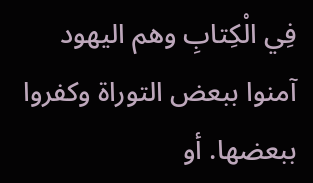فِي الْكِتابِ وهم اليهود آمنوا ببعض التوراة وكفروا ببعضها. أو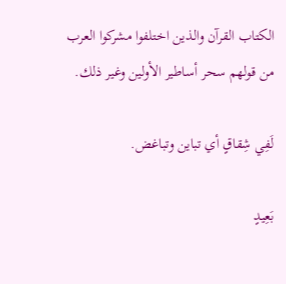الكتاب القرآن والذين اختلفوا مشركوا العرب من قولهم سحر أساطير الأولين وغير ذلك.

لَفِي شِقاقٍ أي تباين وتباغض.

بَعِيدٍ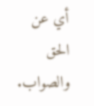أي عن الحق والصواب.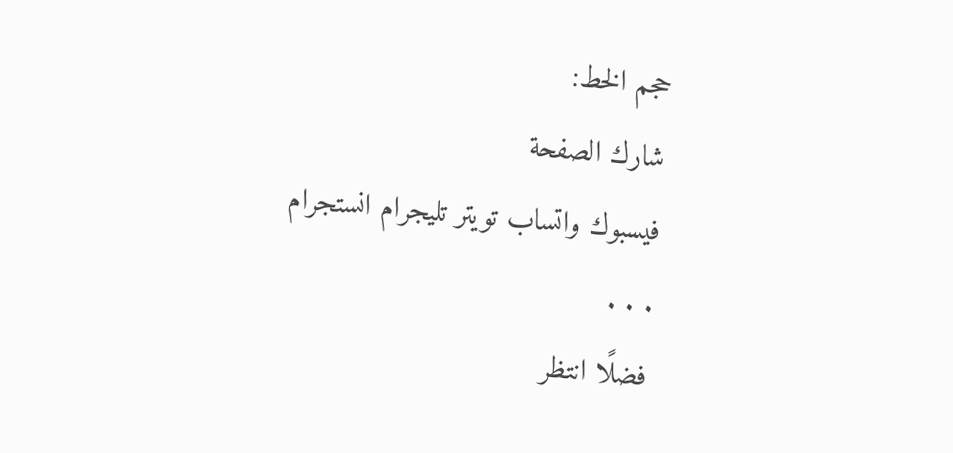حجم الخط:
شارك الصفحة
فيسبوك واتساب تويتر تليجرام انستجرام
. . .
فضلًا انتظر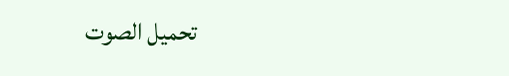تحميل الصوت